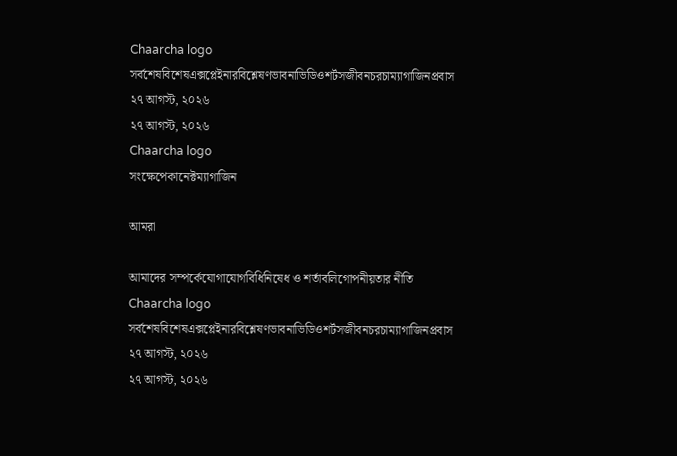Chaarcha logo
সর্বশেষবিশেষএক্সপ্লেইনারবিশ্লেষণভাবনাভিডিওশর্টসজীবনচরচাম্যাগাজিনপ্রবাস
২৭ আগস্ট, ২০২৬
২৭ আগস্ট, ২০২৬
Chaarcha logo
সংক্ষেপেকানেক্টম্যাগাজিন

আমরা

আমাদের সম্পর্কেযোগাযোগবিধিনিষেধ ও শর্তাবলিগোপনীয়তার নীতি
Chaarcha logo
সর্বশেষবিশেষএক্সপ্লেইনারবিশ্লেষণভাবনাভিডিওশর্টসজীবনচরচাম্যাগাজিনপ্রবাস
২৭ আগস্ট, ২০২৬
২৭ আগস্ট, ২০২৬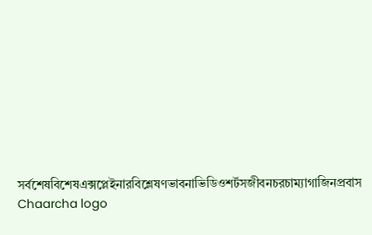সর্বশেষবিশেষএক্সপ্লেইনারবিশ্লেষণভাবনাভিডিওশর্টসজীবনচরচাম্যাগাজিনপ্রবাস
Chaarcha logo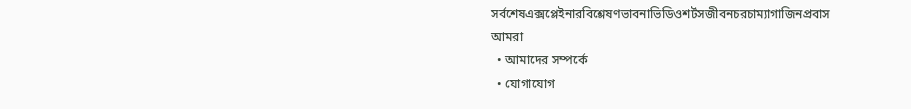সর্বশেষএক্সপ্লেইনারবিশ্লেষণভাবনাভিডিওশর্টসজীবনচরচাম্যাগাজিনপ্রবাস
আমরা
  • আমাদের সম্পর্কে
  • যোগাযোগ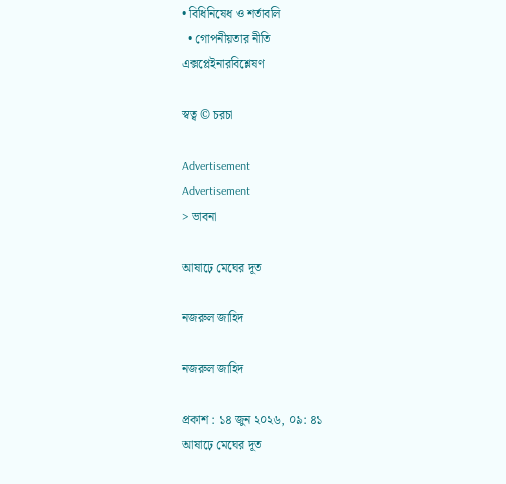• বিধিনিষেধ ও শর্তাবলি
  • গোপনীয়তার নীতি
এক্সপ্লেইনারবিশ্লেষণ

স্বত্ব © চরচা

Advertisement
Advertisement
> ভাবনা

আষাঢ়ে মেঘের দূত

নজরুল জাহিদ

নজরুল জাহিদ

প্রকাশ : ১৪ জুন ২০২৬, ০৯: ৪১
আষাঢ়ে মেঘের দূত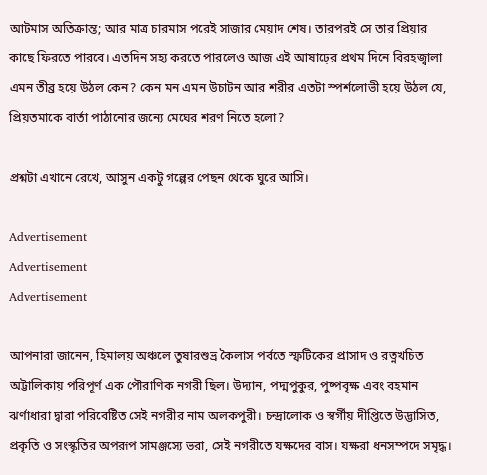আটমাস অতিক্রান্ত; আর মাত্র চারমাস পরেই সাজার মেয়াদ শেষ। তারপরই সে তার প্রিয়ার কাছে ফিরতে পারবে। এতদিন সহ্য করতে পারলেও আজ এই আষাঢ়ের প্রথম দিনে বিরহজ্বালা এমন তীব্র হয়ে উঠল কেন? কেন মন এমন উচাটন আর শরীর এতটা স্পর্শলোভী হয়ে উঠল যে, প্রিয়তমাকে বার্তা পাঠানোর জন্যে মেঘের শরণ নিতে হলো?

প্রশ্নটা এখানে রেখে, আসুন একটু গল্পের পেছন থেকে ঘুরে আসি।

Advertisement
Advertisement
Advertisement

আপনারা জানেন, হিমালয় অঞ্চলে তুষারশুভ্র কৈলাস পর্বতে স্ফটিকের প্রাসাদ ও রত্নখচিত অট্টালিকায় পরিপূর্ণ এক পৌরাণিক নগরী ছিল। উদ্যান, পদ্মপুকুর, পুষ্পবৃক্ষ এবং বহমান ঝর্ণাধারা দ্বারা পরিবেষ্টিত সেই নগরীর নাম অলকপুরী। চন্দ্রালোক ও স্বর্গীয় দীপ্তিতে উদ্ভাসিত, প্রকৃতি ও সংস্কৃতির অপরূপ সামঞ্জস্যে ভরা, সেই নগরীতে যক্ষদের বাস। যক্ষরা ধনসম্পদে সমৃদ্ধ।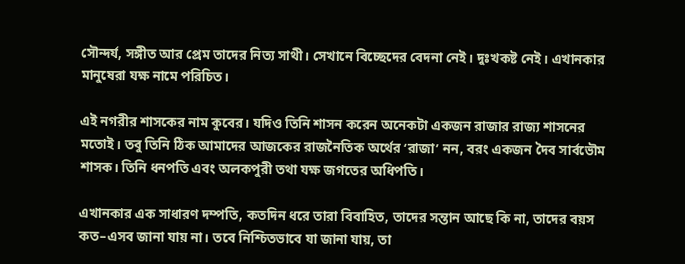সৌন্দর্য, সঙ্গীত আর প্রেম তাদের নিত্য সাথী। সেখানে বিচ্ছেদের বেদনা নেই। দুঃখকষ্ট নেই। এখানকার মানুষেরা যক্ষ নামে পরিচিত।

এই নগরীর শাসকের নাম কুবের। যদিও তিনি শাসন করেন অনেকটা একজন রাজার রাজ্য শাসনের মতোই। তবু তিনি ঠিক আমাদের আজকের রাজনৈতিক অর্থের ‘রাজা’ নন, বরং একজন দৈব সার্বভৌম শাসক। তিনি ধনপতি এবং অলকপুরী তথা যক্ষ জগতের অধিপতি।

এখানকার এক সাধারণ দম্পতি, কতদিন ধরে তারা বিবাহিত, তাদের সন্তান আছে কি না, তাদের বয়স কত–এসব জানা যায় না। তবে নিশ্চিতভাবে যা জানা যায়, তা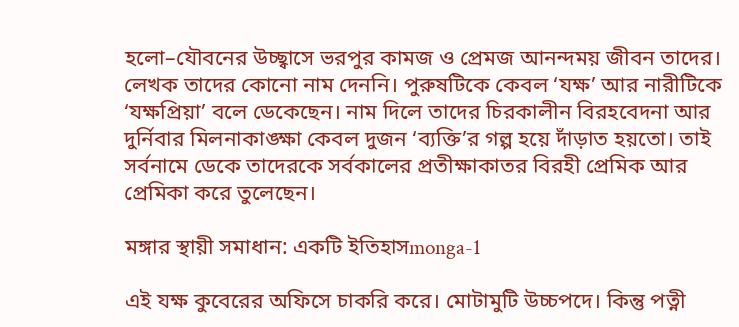হলো–যৌবনের উচ্ছ্বাসে ভরপুর কামজ ও প্রেমজ আনন্দময় জীবন তাদের। লেখক তাদের কোনো নাম দেননি। পুরুষটিকে কেবল ‘যক্ষ’ আর নারীটিকে ‘যক্ষপ্রিয়া’ বলে ডেকেছেন। নাম দিলে তাদের চিরকালীন বিরহবেদনা আর দুর্নিবার মিলনাকাঙ্ক্ষা কেবল দুজন ‘ব্যক্তি’র গল্প হয়ে দাঁড়াত হয়তো। তাই সর্বনামে ডেকে তাদেরকে সর্বকালের প্রতীক্ষাকাতর বিরহী প্রেমিক আর প্রেমিকা করে তুলেছেন।

মঙ্গার স্থায়ী সমাধান: একটি ইতিহাসmonga-1

এই যক্ষ কুবেরের অফিসে চাকরি করে। মোটামুটি উচ্চপদে। কিন্তু পত্নী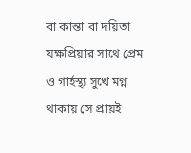বা কান্তা বা দয়িতা যক্ষপ্রিয়ার সাথে প্রেম ও গার্হস্থ্য সুখে মগ্ন থাকায় সে প্রায়ই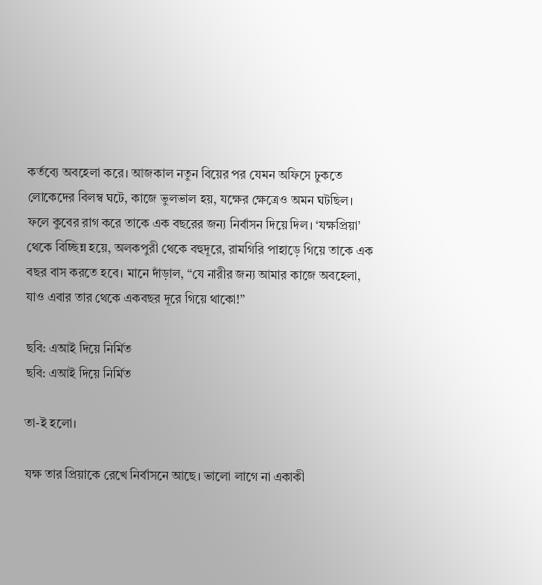কর্তব্যে অবহেলা করে। আজকাল নতুন বিয়ের পর যেমন অফিসে ঢুকতে লোকেদের বিলম্ব ঘটে, কাজে ভুলভাল হয়, যক্ষের ক্ষেত্রেও অমন ঘটছিল। ফলে কুবের রাগ করে তাকে এক বছরের জন্য নির্বাসন দিয়ে দিল। ‘যক্ষপ্রিয়া’ থেকে বিচ্ছিন্ন হয়ে, অলকপুরী থেকে বহুদূরে, রামগিরি পাহাড়ে গিয়ে তাকে এক বছর বাস করতে হবে। মানে দাঁড়াল, “যে নারীর জন্য আমার কাজে অবহেলা, যাও এবার তার থেকে একবছর দূরে গিয়ে থাকো!”

ছবি: এআই দিয়ে নির্মিত
ছবি: এআই দিয়ে নির্মিত

তা-ই হলো।

যক্ষ তার প্রিয়াকে রেখে নির্বাসনে আছে। ভালো লাগে না একাকী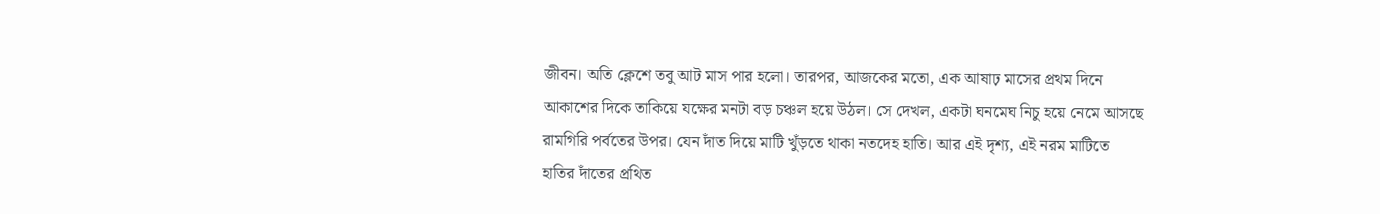জীবন। অতি ক্লেশে তবু আট মাস পার হলো। তারপর, আজকের মতো, এক আষাঢ় মাসের প্রথম দিনে আকাশের দিকে তাকিয়ে যক্ষের মনটা বড় চঞ্চল হয়ে উঠল। সে দেখল, একটা ঘনমেঘ নিচু হয়ে নেমে আসছে রামগিরি পর্বতের উপর। যেন দাঁত দিয়ে মাটি খুঁড়তে থাকা নতদেহ হাতি। আর এই দৃশ্য, এই নরম মাটিতে হাতির দাঁতের প্রথিত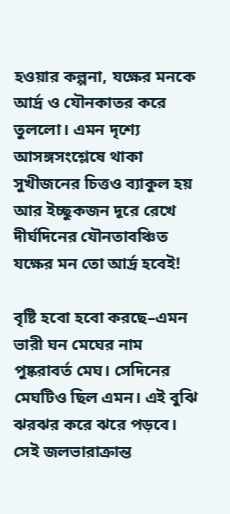হওয়ার কল্পনা, যক্ষের মনকে আর্দ্র ও যৌনকাতর করে তুললো। এমন দৃশ্যে আসঙ্গসংশ্লেষে থাকা সুখীজনের চিত্তও ব্যাকুল হয় আর ইচ্ছুকজন দূরে রেখে দীর্ঘদিনের যৌনতাবঞ্চিত যক্ষের মন তো আর্দ্র হবেই!

বৃষ্টি হবো হবো করছে–এমন ভারী ঘন মেঘের নাম পুষ্করাবর্ত মেঘ। সেদিনের মেঘটিও ছিল এমন। এই বুঝি ঝরঝর করে ঝরে পড়বে। সেই জলভারাক্রান্ত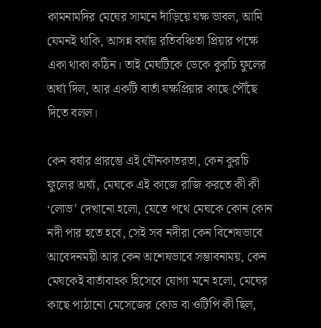কামনামদির মেঘের সামনে দাঁড়িয়ে যক্ষ ভাবল, আমি যেমনই থাকি, আসন্ন বর্ষায় রতিবঞ্চিতা প্রিয়ার পক্ষে একা থাকা কঠিন। তাই মেঘটিকে ডেকে কুরচি ফুলের অর্ঘ্য দিল, আর একটি বার্তা যক্ষপ্রিয়ার কাছে পৌঁছে দিতে বলল।

কেন বর্ষার প্রারম্ভে এই যৌনকাতরতা, কেন কুরচি ফুলের অর্ঘ্য, মেঘকে এই কাজে রাজি করতে কী কী ‘লোভ’ দেখানো হলো, যেতে পথে মেঘকে কোন কোন নদী পার হতে হবে, সেই সব নদীরা কেন বিশেষভাবে আবেদনময়ী আর কেন অশেষভাবে সম্ভাবনাময়, কেন মেঘকেই বার্তাবাহক হিসেবে যোগ্য মনে হলো, মেঘের কাছে পাঠানো মেসেজের কোড বা ওটিপি কী ছিল,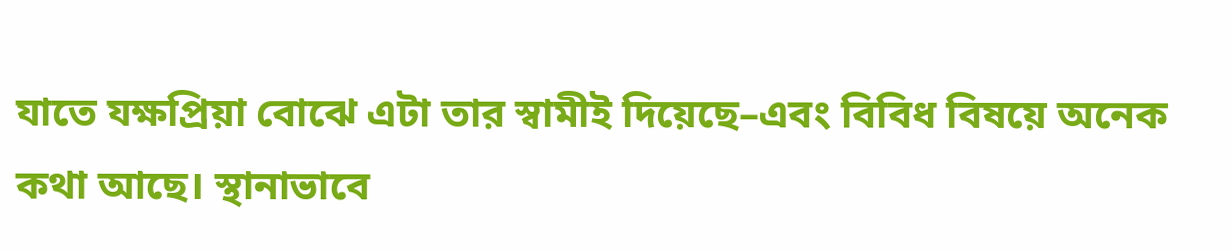যাতে যক্ষপ্রিয়া বোঝে এটা তার স্বামীই দিয়েছে–এবং বিবিধ বিষয়ে অনেক কথা আছে। স্থানাভাবে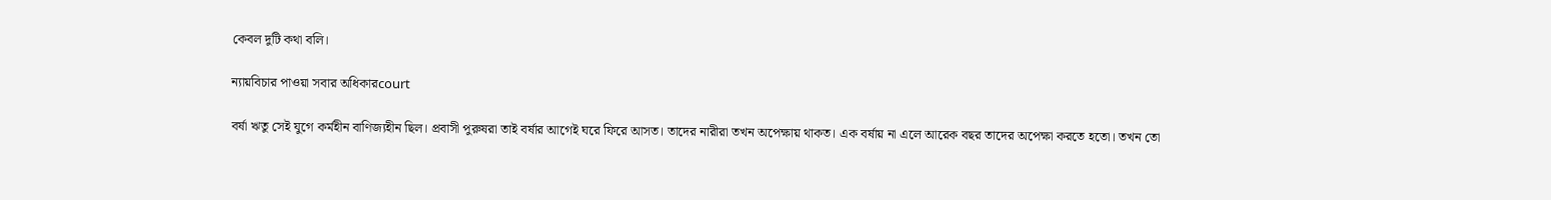কেবল দুটি কথা বলি।

ন্যায়বিচার পাওয়া সবার অধিকারcourt

বর্ষা ঋতু সেই যুগে কর্মহীন বাণিজ্যহীন ছিল। প্রবাসী পুরুষরা তাই বর্ষার আগেই ঘরে ফিরে আসত। তাদের নারীরা তখন অপেক্ষায় থাকত। এক বর্ষায় না এলে আরেক বছর তাদের অপেক্ষা করতে হতো। তখন তো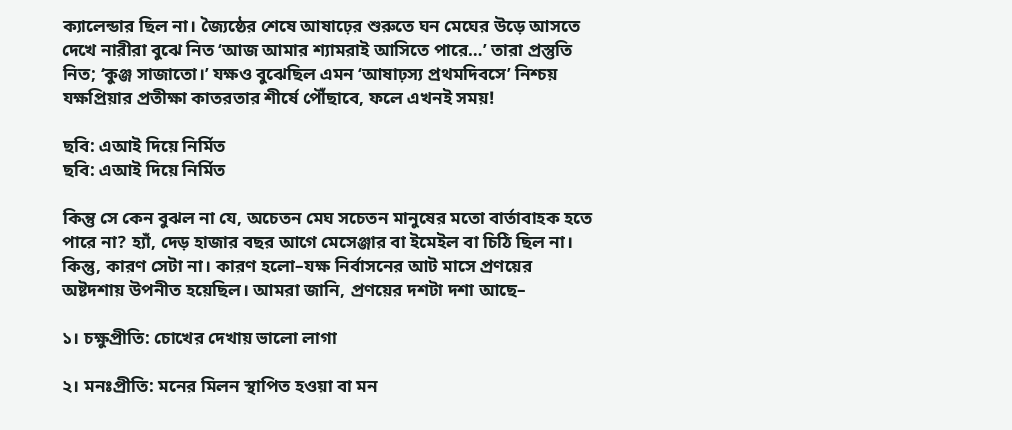ক্যালেন্ডার ছিল না। জ্যৈষ্ঠের শেষে আষাঢ়ের শুরুতে ঘন মেঘের উড়ে আসতে দেখে নারীরা বুঝে নিত ‘আজ আমার শ্যামরাই আসিতে পারে…’ তারা প্রস্তুতি নিত; ‘কুঞ্জ সাজাতো।’ যক্ষও বুঝেছিল এমন ‘আষাঢ়স্য প্রথমদিবসে’ নিশ্চয় যক্ষপ্রিয়ার প্রতীক্ষা কাতরতার শীর্ষে পৌঁছাবে, ফলে এখনই সময়!

ছবি: এআই দিয়ে নির্মিত
ছবি: এআই দিয়ে নির্মিত

কিন্তু সে কেন বুঝল না যে, অচেতন মেঘ সচেতন মানুষের মতো বার্তাবাহক হতে পারে না? হ্যাঁ, দেড় হাজার বছর আগে মেসেঞ্জার বা ইমেইল বা চিঠি ছিল না। কিন্তু, কারণ সেটা না। কারণ হলো–যক্ষ নির্বাসনের আট মাসে প্রণয়ের অষ্টদশায় উপনীত হয়েছিল। আমরা জানি, প্রণয়ের দশটা দশা আছে–

১। চক্ষুপ্রীতি: চোখের দেখায় ভালো লাগা

২। মনঃপ্রীতি: মনের মিলন স্থাপিত হওয়া বা মন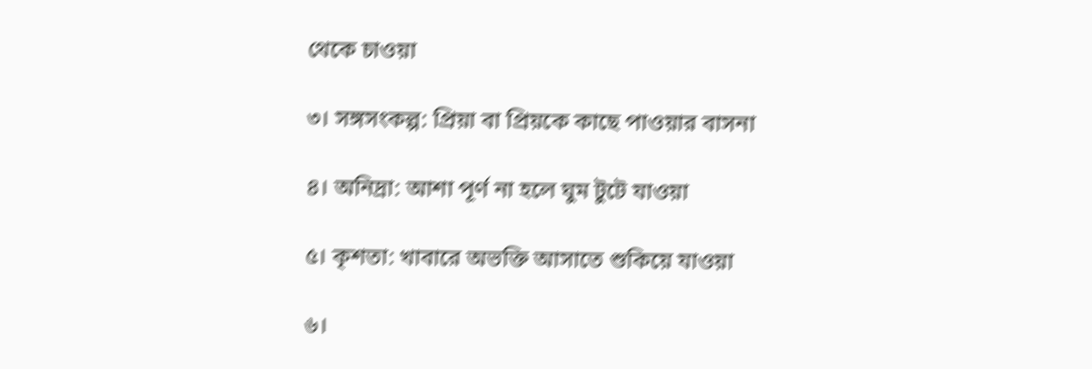থেকে চাওয়া

৩। সঙ্গসংকল্প: প্রিয়া বা প্রিয়কে কাছে পাওয়ার বাসনা

৪। অনিদ্রা: আশা পূর্ণ না হলে ঘুম টুটে যাওয়া

৫। কৃশতা: খাবারে অভক্তি আসাতে শুকিয়ে যাওয়া

৬।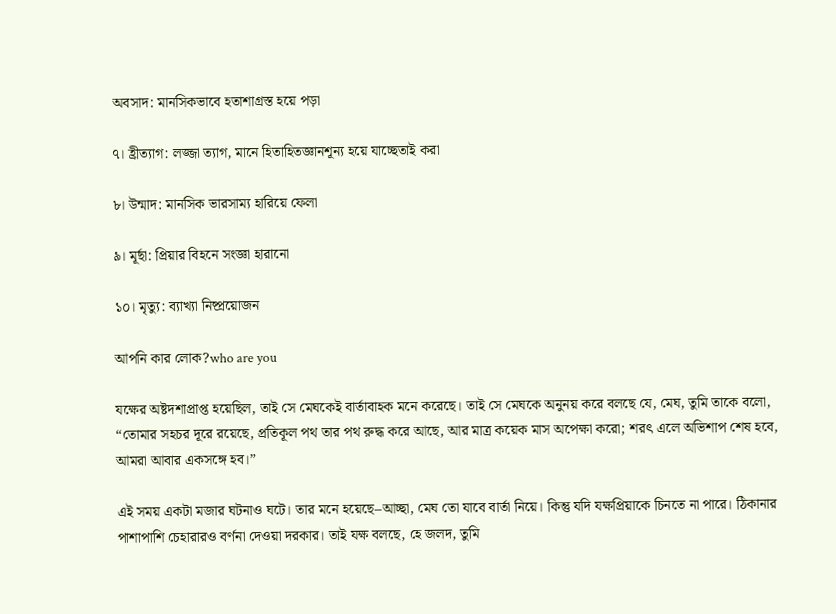অবসাদ: মানসিকভাবে হতাশাগ্রস্ত হয়ে পড়া

৭। হ্রীত্যাগ: লজ্জা ত্যাগ, মানে হিতাহিতজ্ঞানশূন্য হয়ে যাচ্ছেতাই করা

৮। উন্মাদ: মানসিক ভারসাম্য হারিয়ে ফেলা

৯। মূর্ছা: প্রিয়ার বিহনে সংজ্ঞা হারানো

১০। মৃত্যু: ব্যাখ্যা নিষ্প্রয়োজন

আপনি কার লোক?who are you

যক্ষের অষ্টদশাপ্রাপ্ত হয়েছিল, তাই সে মেঘকেই বার্তাবাহক মনে করেছে। তাই সে মেঘকে অনুনয় করে বলছে যে, মেঘ, তুমি তাকে বলো, “তোমার সহচর দূরে রয়েছে, প্রতিকূল পথ তার পথ রুদ্ধ করে আছে, আর মাত্র কয়েক মাস অপেক্ষা করো; শরৎ এলে অভিশাপ শেষ হবে, আমরা আবার একসঙ্গে হব।”

এই সময় একটা মজার ঘটনাও ঘটে। তার মনে হয়েছে–আচ্ছা, মেঘ তো যাবে বার্তা নিয়ে। কিন্তু যদি যক্ষপ্রিয়াকে চিনতে না পারে। ঠিকানার পাশাপাশি চেহারারও বর্ণনা দেওয়া দরকার। তাই যক্ষ বলছে, হে জলদ, তুমি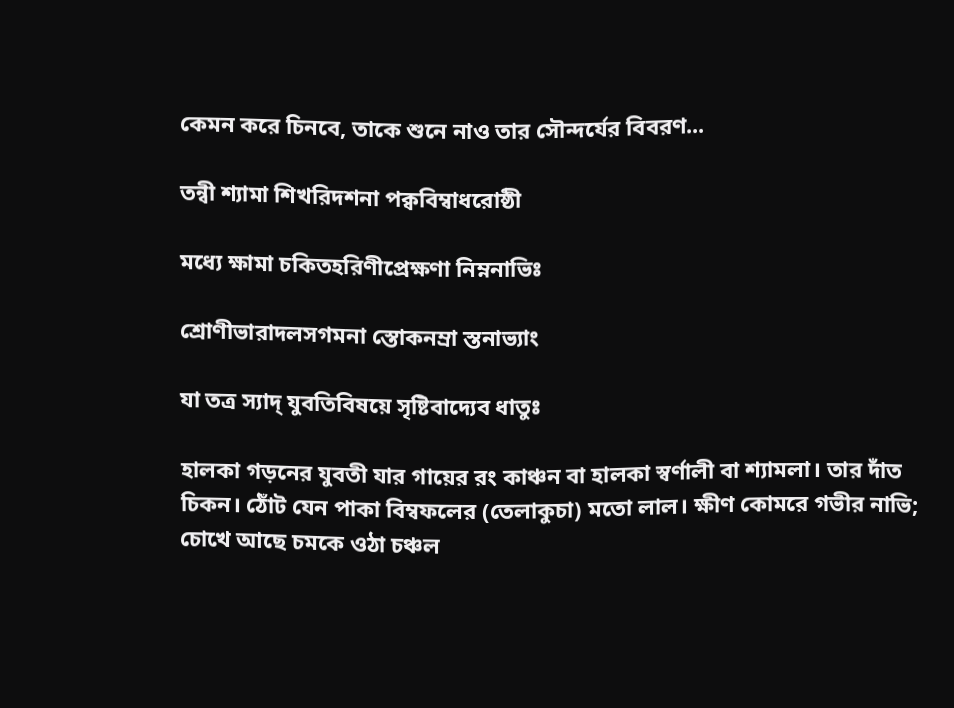কেমন করে চিনবে, তাকে শুনে নাও তার সৌন্দর্যের বিবরণ...

তন্বী শ্যামা শিখরিদশনা পক্ববিম্বাধরোষ্ঠী

মধ্যে ক্ষামা চকিতহরিণীপ্রেক্ষণা নিম্ননাভিঃ

শ্রোণীভারাদলসগমনা স্তোকনম্রা স্তনাভ্যাং

যা তত্র স্যাদ্ যুবতিবিষয়ে সৃষ্টিবাদ্যেব ধাতুঃ

হালকা গড়নের যুবতী যার গায়ের রং কাঞ্চন বা হালকা স্বর্ণালী বা শ্যামলা। তার দাঁত চিকন। ঠোঁট যেন পাকা বিম্বফলের (তেলাকুচা) মতো লাল। ক্ষীণ কোমরে গভীর নাভি; চোখে আছে চমকে ওঠা চঞ্চল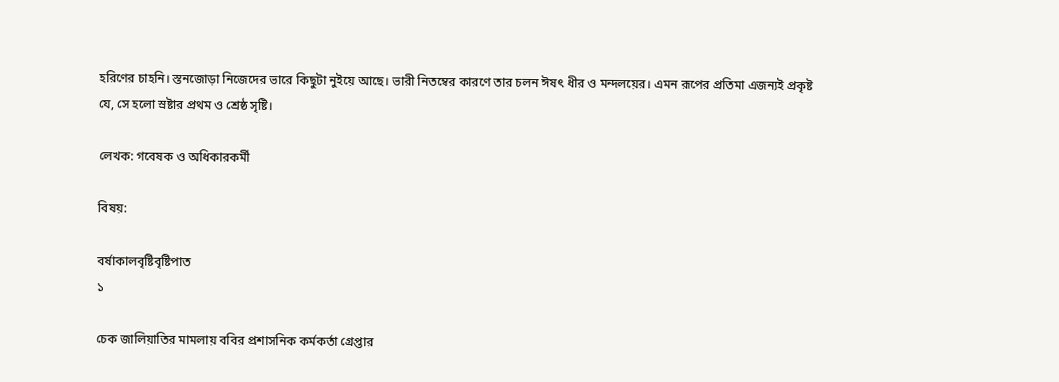হরিণের চাহনি। স্তনজোড়া নিজেদের ভারে কিছুটা নুইয়ে আছে। ভারী নিতম্বের কারণে তার চলন ঈষৎ ধীর ও মন্দলয়ের। এমন রূপের প্রতিমা এজন্যই প্রকৃষ্ট যে, সে হলো স্রষ্টার প্রথম ও শ্রেষ্ঠ সৃষ্টি।

লেখক: গবেষক ও অধিকারকর্মী

বিষয়:

বর্ষাকালবৃষ্টিবৃষ্টিপাত
১

চেক জালিয়াতির মামলায় ববির প্রশাসনিক কর্মকর্তা গ্রেপ্তার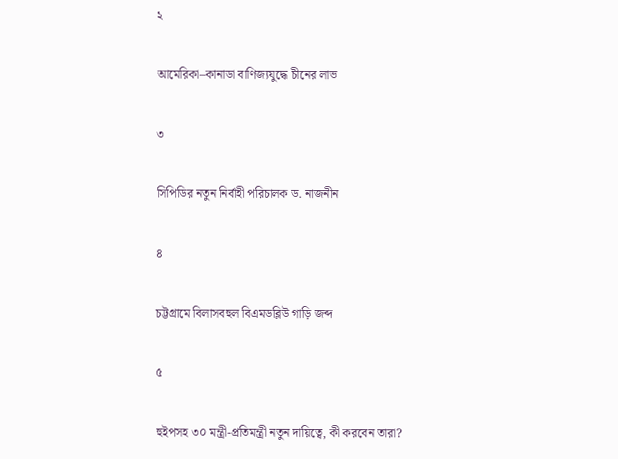২

আমেরিকা–কানাডা বাণিজ্যযুদ্ধে চীনের লাভ

৩

সিপিডির নতুন নির্বাহী পরিচালক ড. নাজনীন

৪

চট্টগ্রামে বিলাসবহুল বিএমডব্লিউ গাড়ি জব্দ

৫

হুইপসহ ৩০ মন্ত্রী-প্রতিমন্ত্রী নতুন দায়িত্বে, কী করবেন তারা?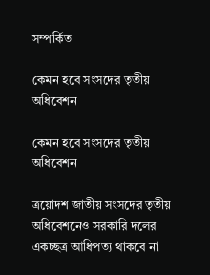সম্পর্কিত

কেমন হবে সংসদের তৃতীয় অধিবেশন

কেমন হবে সংসদের তৃতীয় অধিবেশন

ত্রয়োদশ জাতীয় সংসদের তৃতীয় অধিবেশনেও সরকারি দলের একচ্ছত্র আধিপত্য থাকবে না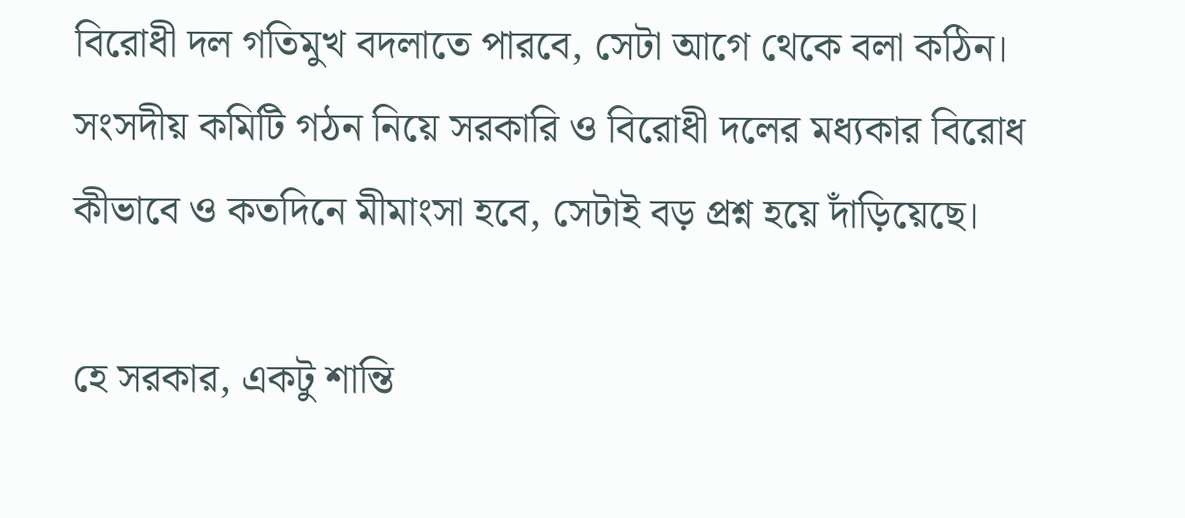বিরোধী দল গতিমুখ বদলাতে পারবে, সেটা আগে থেকে বলা কঠিন। সংসদীয় কমিটি গঠন নিয়ে সরকারি ও বিরোধী দলের মধ্যকার বিরোধ কীভাবে ও কতদিনে মীমাংসা হবে, সেটাই বড় প্রশ্ন হয়ে দাঁড়িয়েছে।

হে সরকার, একটু শান্তি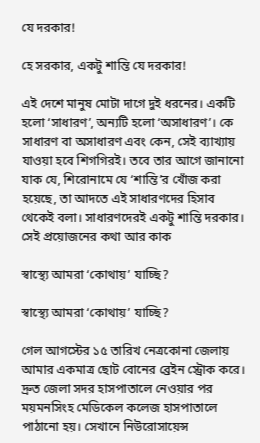যে দরকার!

হে সরকার, একটু শান্তি যে দরকার!

এই দেশে মানুষ মোটা দাগে দুই ধরনের। একটি হলো ‘সাধারণ’, অন্যটি হলো ‘অসাধারণ’। কে সাধারণ বা অসাধারণ এবং কেন, সেই ব্যাখ্যায় যাওয়া হবে শিগগিরই। তবে তার আগে জানানো যাক যে, শিরোনামে যে ‘শান্তি’র খোঁজ করা হয়েছে, তা আদতে এই সাধারণদের হিসাব থেকেই বলা। সাধারণদেরই একটু শান্তি দরকার। সেই প্রয়োজনের কথা আর কাক

স্বাস্থ্যে আমরা ‘কোথায়’ যাচ্ছি?

স্বাস্থ্যে আমরা ‘কোথায়’ যাচ্ছি?

গেল আগস্টের ১৫ তারিখ নেত্রকোনা জেলায় আমার একমাত্র ছোট বোনের ব্রেইন স্ট্রোক করে। দ্রুত জেলা সদর হাসপাতালে নেওয়ার পর ময়মনসিংহ মেডিকেল কলেজ হাসপাতালে পাঠানো হয়। সেখানে নিউরোসায়েন্স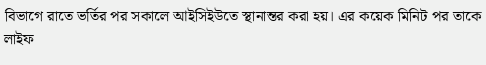বিভাগে রাতে ভর্তির পর সকালে আইসিইউতে স্থানান্তর করা হয়। এর কয়েক মিনিট পর তাকে লাইফ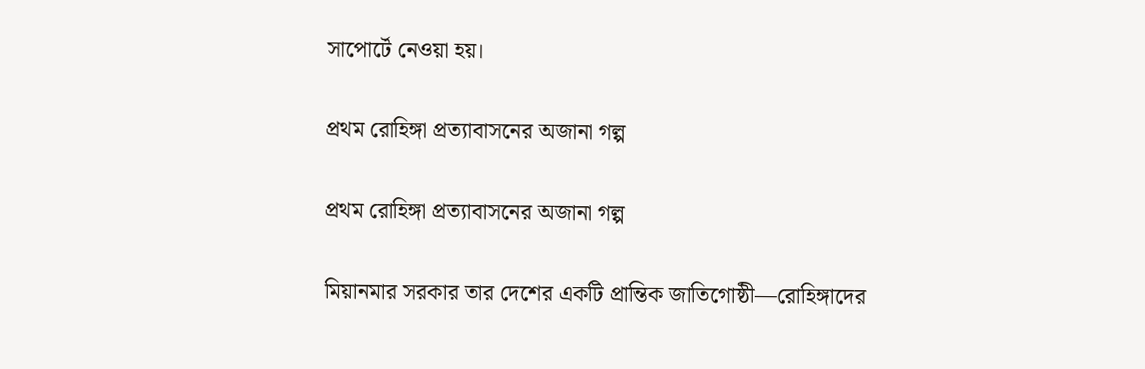সাপোর্টে নেওয়া হয়।

প্রথম রোহিঙ্গা প্রত্যাবাসনের অজানা গল্প

প্রথম রোহিঙ্গা প্রত্যাবাসনের অজানা গল্প

মিয়ানমার সরকার তার দেশের একটি প্রান্তিক জাতিগোষ্ঠী—রোহিঙ্গাদের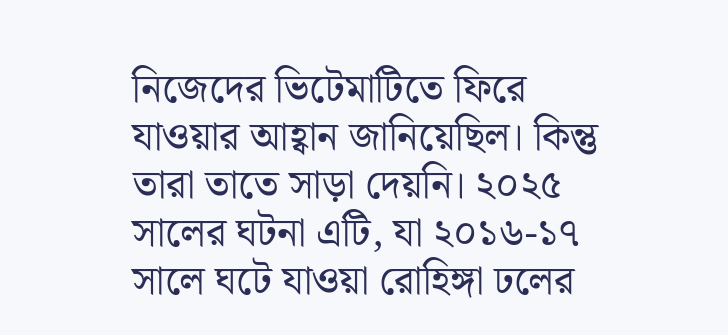নিজেদের ভিটেমাটিতে ফিরে যাওয়ার আহ্বান জানিয়েছিল। কিন্তু তারা তাতে সাড়া দেয়নি। ২০২৫ সালের ঘটনা এটি, যা ২০১৬-১৭ সালে ঘটে যাওয়া রোহিঙ্গা ঢলের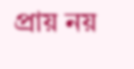প্রায় নয়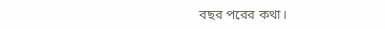বছর পরের কথা।